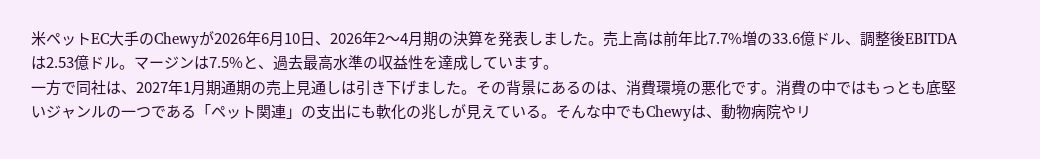米ペットEC大手のChewyが2026年6月10日、2026年2〜4月期の決算を発表しました。売上高は前年比7.7%増の33.6億ドル、調整後EBITDAは2.53億ドル。マージンは7.5%と、過去最高水準の収益性を達成しています。
一方で同社は、2027年1月期通期の売上見通しは引き下げました。その背景にあるのは、消費環境の悪化です。消費の中ではもっとも底堅いジャンルの一つである「ペット関連」の支出にも軟化の兆しが見えている。そんな中でもChewyは、動物病院やリ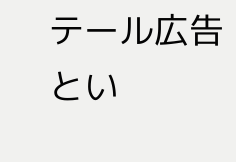テール広告とい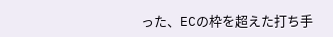った、ECの枠を超えた打ち手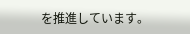を推進しています。